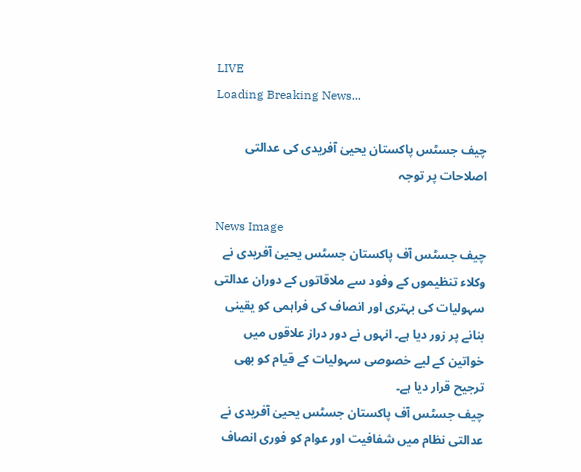LIVE
Loading Breaking News...

چیف جسٹس پاکستان یحییٰ آفریدی کی عدالتی اصلاحات پر توجہ

News Image
چیف جسٹس آف پاکستان جسٹس یحییٰ آفریدی نے وکلاء تنظیموں کے وفود سے ملاقاتوں کے دوران عدالتی سہولیات کی بہتری اور انصاف کی فراہمی کو یقینی بنانے پر زور دیا ہے۔ انہوں نے دور دراز علاقوں میں خواتین کے لیے خصوصی سہولیات کے قیام کو بھی ترجیح قرار دیا ہے۔
چیف جسٹس آف پاکستان جسٹس یحییٰ آفریدی نے عدالتی نظام میں شفافیت اور عوام کو فوری انصاف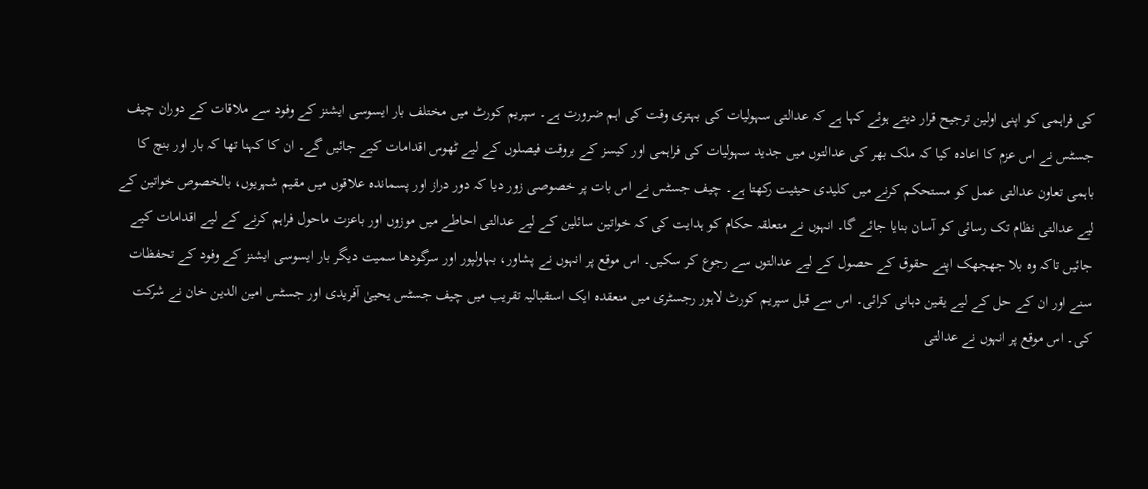کی فراہمی کو اپنی اولین ترجیح قرار دیتے ہوئے کہا ہے کہ عدالتی سہولیات کی بہتری وقت کی اہم ضرورت ہے۔ سپریم کورٹ میں مختلف بار ایسوسی ایشنز کے وفود سے ملاقات کے دوران چیف جسٹس نے اس عزم کا اعادہ کیا کہ ملک بھر کی عدالتوں میں جدید سہولیات کی فراہمی اور کیسز کے بروقت فیصلوں کے لیے ٹھوس اقدامات کیے جائیں گے۔ ان کا کہنا تھا کہ بار اور بنچ کا باہمی تعاون عدالتی عمل کو مستحکم کرنے میں کلیدی حیثیت رکھتا ہے۔ چیف جسٹس نے اس بات پر خصوصی زور دیا کہ دور دراز اور پسماندہ علاقوں میں مقیم شہریوں، بالخصوص خواتین کے لیے عدالتی نظام تک رسائی کو آسان بنایا جائے گا۔ انہوں نے متعلقہ حکام کو ہدایت کی کہ خواتین سائلین کے لیے عدالتی احاطے میں موزوں اور باعزت ماحول فراہم کرنے کے لیے اقدامات کیے جائیں تاکہ وہ بلا جھجھک اپنے حقوق کے حصول کے لیے عدالتوں سے رجوع کر سکیں۔ اس موقع پر انہوں نے پشاور، بہاولپور اور سرگودھا سمیت دیگر بار ایسوسی ایشنز کے وفود کے تحفظات سنے اور ان کے حل کے لیے یقین دہانی کرائی۔ اس سے قبل سپریم کورٹ لاہور رجسٹری میں منعقدہ ایک استقبالیہ تقریب میں چیف جسٹس یحییٰ آفریدی اور جسٹس امین الدین خان نے شرکت کی۔ اس موقع پر انہوں نے عدالتی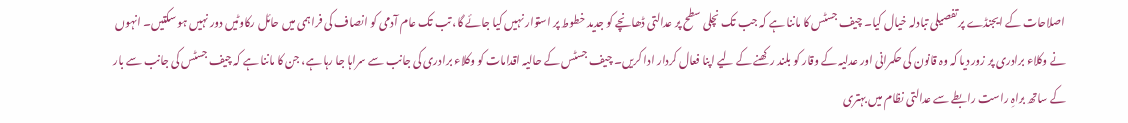اصلاحات کے ایجنڈے پر تفصیلی تبادلہ خیال کیا۔ چیف جسٹس کا ماننا ہے کہ جب تک نچلی سطح پر عدالتی ڈھانچے کو جدید خطوط پر استوار نہیں کیا جائے گا، تب تک عام آدمی کو انصاف کی فراہمی میں حائل رکاوٹیں دور نہیں ہو سکتیں۔ انہوں نے وکلاء برادری پر زور دیا کہ وہ قانون کی حکمرانی اور عدلیہ کے وقار کو بلند رکھنے کے لیے اپنا فعال کردار ادا کریں۔ چیف جسٹس کے حالیہ اقدامات کو وکلاء برادری کی جانب سے سراہا جا رہا ہے، جن کا ماننا ہے کہ چیف جسٹس کی جانب سے بار کے ساتھ براہِ راست رابطے سے عدالتی نظام میں بہتری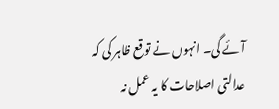آئے گی۔ انہوں نے توقع ظاہر کی کہ عدالتی اصلاحات کا یہ عمل نہ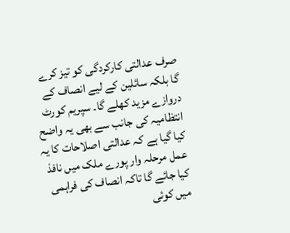صرف عدالتی کارکردگی کو تیز کرے گا بلکہ سائلین کے لیے انصاف کے دروازے مزید کھلے گا۔ سپریم کورٹ انتظامیہ کی جانب سے بھی یہ واضح کیا گیا ہے کہ عدالتی اصلاحات کا یہ عمل مرحلہ وار پورے ملک میں نافذ کیا جائے گا تاکہ انصاف کی فراہمی میں کوئی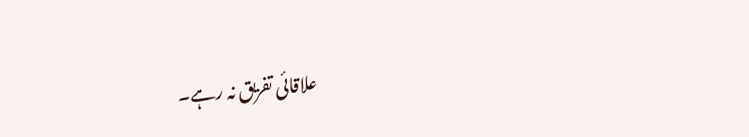علاقائی تفریق نہ رہے۔